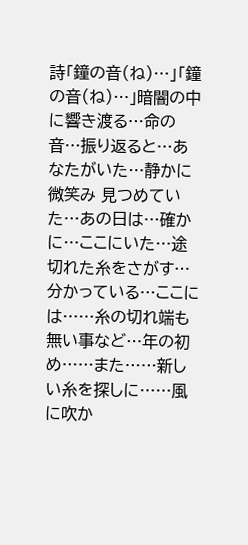詩「鐘の音(ね)…」「鐘の音(ね)…」暗闇の中に響き渡る…命の音…振り返ると…あなたがいた…静かに微笑み 見つめていた…あの日は…確かに…ここにいた…途切れた糸をさがす…分かっている…ここには……糸の切れ端も無い事など…年の初め……また……新しい糸を探しに……風に吹か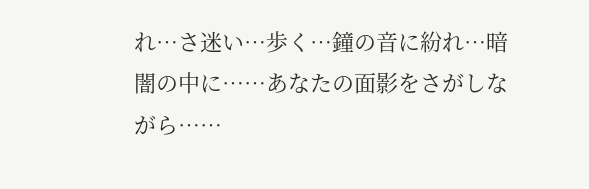れ…さ迷い…歩く…鐘の音に紛れ…暗闇の中に……あなたの面影をさがしながら……